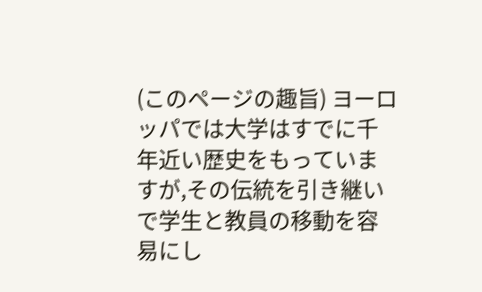(このページの趣旨) ヨーロッパでは大学はすでに千年近い歴史をもっていますが,その伝統を引き継いで学生と教員の移動を容易にし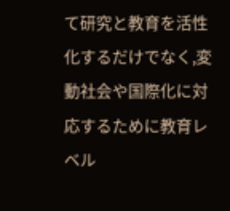て研究と教育を活性化するだけでなく,変動社会や国際化に対応するために教育レベル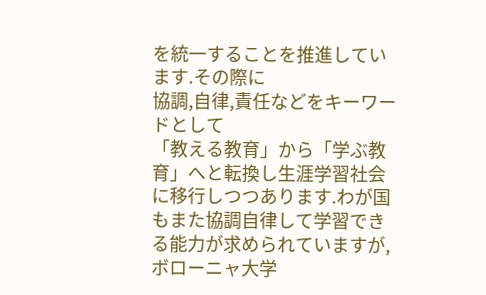を統一することを推進しています.その際に
協調,自律,責任などをキーワードとして
「教える教育」から「学ぶ教育」へと転換し生涯学習社会に移行しつつあります.わが国もまた協調自律して学習できる能力が求められていますが,
ボローニャ大学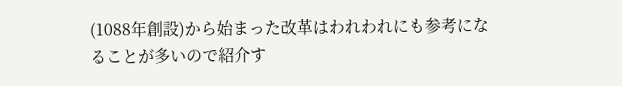(1088年創設)から始まった改革はわれわれにも参考になることが多いので紹介す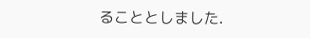ることとしました.